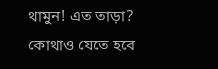থামুন! এত তাড়া? কোথাও যেতে হবে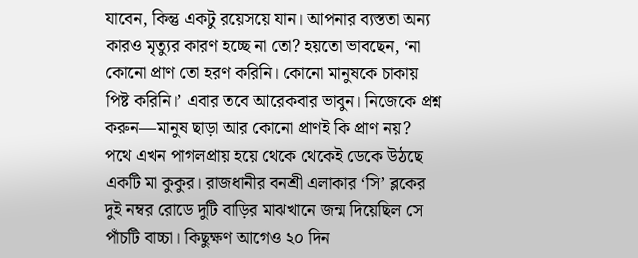যাবেন, কিন্তু একটু রয়েসয়ে যান। আপনার ব্যস্ততা অন্য কারও মৃত্যুর কারণ হচ্ছে না তো? হয়তো ভাবছেন, ‘না কোনো প্রাণ তো হরণ করিনি। কোনো মানুষকে চাকায় পিষ্ট করিনি।’ এবার তবে আরেকবার ভাবুন। নিজেকে প্রশ্ন করুন—মানুষ ছাড়া আর কোনো প্রাণই কি প্রাণ নয়?
পথে এখন পাগলপ্রায় হয়ে থেকে থেকেই ডেকে উঠছে একটি মা কুকুর। রাজধানীর বনশ্রী এলাকার ‘সি’ ব্লকের দুই নম্বর রোডে দুটি বাড়ির মাঝখানে জন্ম দিয়েছিল সে পাঁচটি বাচ্চা। কিছুক্ষণ আগেও ২০ দিন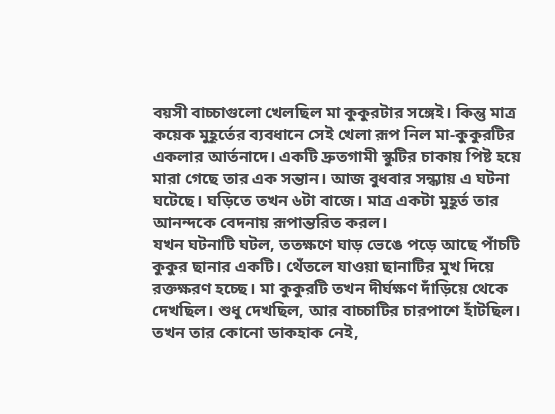বয়সী বাচ্চাগুলো খেলছিল মা কুকুরটার সঙ্গেই। কিন্তু মাত্র কয়েক মুহূর্তের ব্যবধানে সেই খেলা রূপ নিল মা-কুকুরটির একলার আর্তনাদে। একটি দ্রুতগামী স্কুটির চাকায় পিষ্ট হয়ে মারা গেছে তার এক সন্তান। আজ বুধবার সন্ধ্যায় এ ঘটনা ঘটেছে। ঘড়িতে তখন ৬টা বাজে। মাত্র একটা মুহূর্ত তার আনন্দকে বেদনায় রূপান্তরিত করল।
যখন ঘটনাটি ঘটল, ততক্ষণে ঘাড় ভেঙে পড়ে আছে পাঁচটি কুকুর ছানার একটি। থেঁতলে যাওয়া ছানাটির মুখ দিয়ে রক্তক্ষরণ হচ্ছে। মা কুকুরটি তখন দীর্ঘক্ষণ দাঁড়িয়ে থেকে দেখছিল। শুধু দেখছিল, আর বাচ্চাটির চারপাশে হাঁটছিল। তখন তার কোনো ডাকহাক নেই,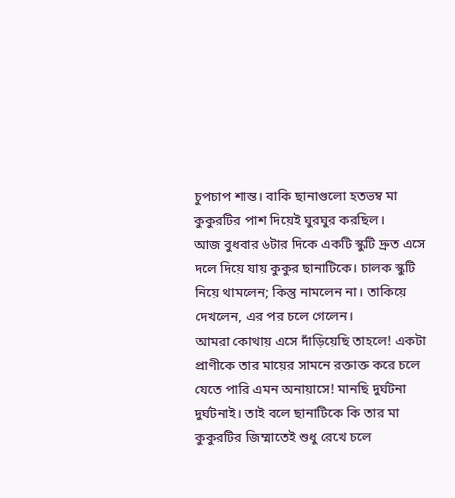চুপচাপ শান্ত। বাকি ছানাগুলো হতভম্ব মা কুকুরটির পাশ দিয়েই ঘুরঘুর করছিল।
আজ বুধবার ৬টার দিকে একটি স্কুটি দ্রুত এসে দলে দিয়ে যায় কুকুর ছানাটিকে। চালক স্কুটি নিয়ে থামলেন; কিন্তু নামলেন না। তাকিয়ে দেখলেন, এর পর চলে গেলেন।
আমরা কোথায় এসে দাঁড়িয়েছি তাহলে! একটা প্রাণীকে তার মায়ের সামনে রক্তাক্ত করে চলে যেতে পারি এমন অনায়াসে! মানছি দুর্ঘটনা দুর্ঘটনাই। তাই বলে ছানাটিকে কি তার মা কুকুরটির জিম্মাতেই শুধু রেখে চলে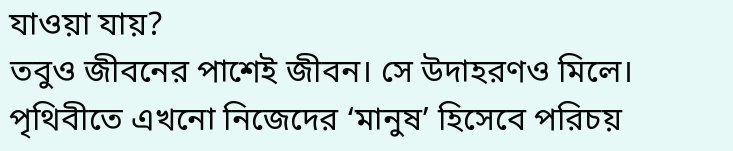যাওয়া যায়?
তবুও জীবনের পাশেই জীবন। সে উদাহরণও মিলে। পৃথিবীতে এখনো নিজেদের ‘মানুষ’ হিসেবে পরিচয়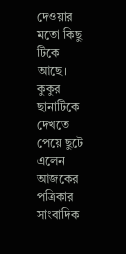দেওয়ার মতো কিছু টিকে আছে। কুকুর ছানাটিকে দেখতে পেয়ে ছুটে এলেন আজকের পত্রিকার সাংবাদিক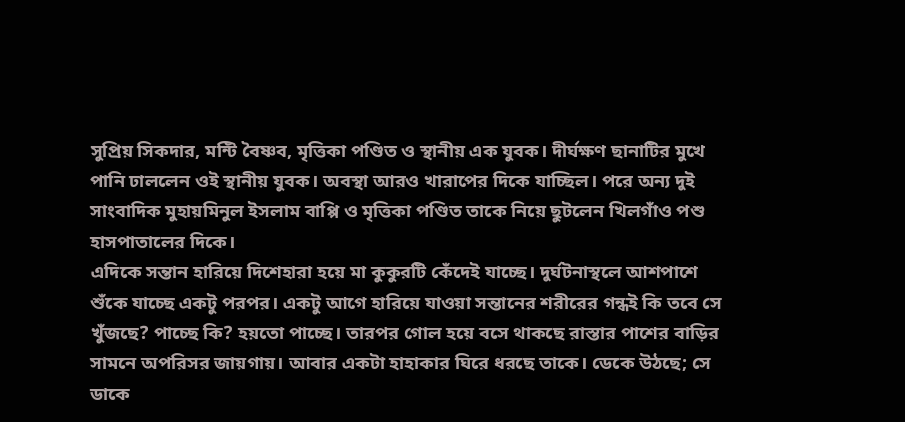সুপ্রিয় সিকদার, মন্টি বৈষ্ণব, মৃত্তিকা পণ্ডিত ও স্থানীয় এক যুবক। দীর্ঘক্ষণ ছানাটির মুখে পানি ঢাললেন ওই স্থানীয় যুবক। অবস্থা আরও খারাপের দিকে যাচ্ছিল। পরে অন্য দুই সাংবাদিক মুহায়মিনুল ইসলাম বাপ্পি ও মৃত্তিকা পণ্ডিত তাকে নিয়ে ছুটলেন খিলগাঁও পশু হাসপাতালের দিকে।
এদিকে সন্তান হারিয়ে দিশেহারা হয়ে মা কুকুরটি কেঁদেই যাচ্ছে। দুর্ঘটনাস্থলে আশপাশে শুঁকে যাচ্ছে একটু পরপর। একটু আগে হারিয়ে যাওয়া সন্তানের শরীরের গন্ধই কি তবে সে খুঁজছে? পাচ্ছে কি? হয়তো পাচ্ছে। তারপর গোল হয়ে বসে থাকছে রাস্তার পাশের বাড়ির সামনে অপরিসর জায়গায়। আবার একটা হাহাকার ঘিরে ধরছে তাকে। ডেকে উঠছে; সে ডাকে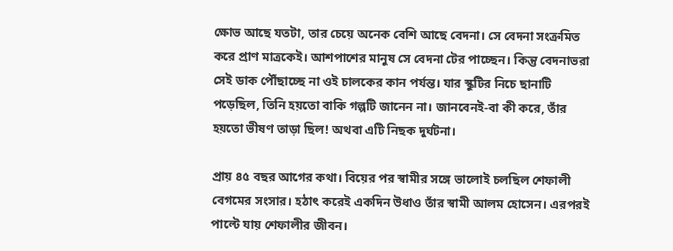ক্ষোভ আছে যতটা, তার চেয়ে অনেক বেশি আছে বেদনা। সে বেদনা সংক্রমিত করে প্রাণ মাত্রকেই। আশপাশের মানুষ সে বেদনা টের পাচ্ছেন। কিন্তু বেদনাভরা সেই ডাক পৌঁছাচ্ছে না ওই চালকের কান পর্যন্ত। যার স্কুটির নিচে ছানাটি পড়েছিল, তিনি হয়তো বাকি গল্পটি জানেন না। জানবেনই-বা কী করে, তাঁর হয়তো ভীষণ তাড়া ছিল! অথবা এটি নিছক দুর্ঘটনা।

প্রায় ৪৫ বছর আগের কথা। বিয়ের পর স্বামীর সঙ্গে ভালোই চলছিল শেফালী বেগমের সংসার। হঠাৎ করেই একদিন উধাও তাঁর স্বামী আলম হোসেন। এরপরই পাল্টে যায় শেফালীর জীবন।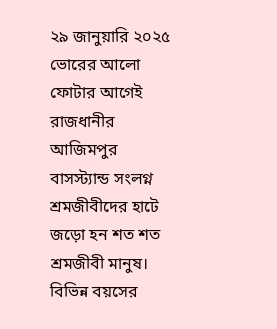২৯ জানুয়ারি ২০২৫
ভোরের আলো ফোটার আগেই রাজধানীর আজিমপুর বাসস্ট্যান্ড সংলগ্ন শ্রমজীবীদের হাটে জড়ো হন শত শত শ্রমজীবী মানুষ। বিভিন্ন বয়সের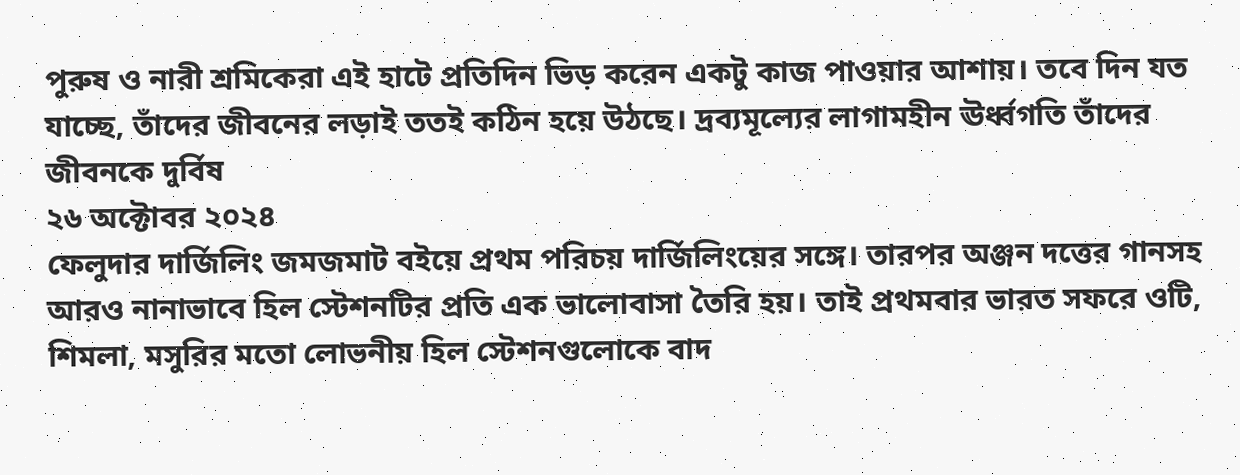পুরুষ ও নারী শ্রমিকেরা এই হাটে প্রতিদিন ভিড় করেন একটু কাজ পাওয়ার আশায়। তবে দিন যত যাচ্ছে, তাঁদের জীবনের লড়াই ততই কঠিন হয়ে উঠছে। দ্রব্যমূল্যের লাগামহীন ঊর্ধ্বগতি তাঁদের জীবনকে দুর্বিষ
২৬ অক্টোবর ২০২৪
ফেলুদার দার্জিলিং জমজমাট বইয়ে প্রথম পরিচয় দার্জিলিংয়ের সঙ্গে। তারপর অঞ্জন দত্তের গানসহ আরও নানাভাবে হিল স্টেশনটির প্রতি এক ভালোবাসা তৈরি হয়। তাই প্রথমবার ভারত সফরে ওটি, শিমলা, মসুরির মতো লোভনীয় হিল স্টেশনগুলোকে বাদ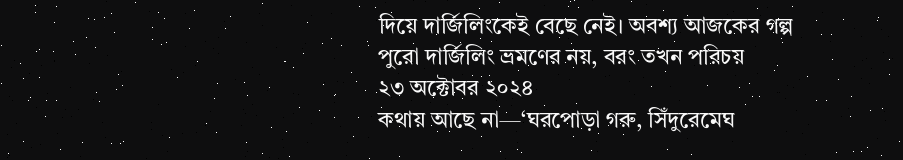দিয়ে দার্জিলিংকেই বেছে নেই। অবশ্য আজকের গল্প পুরো দার্জিলিং ভ্রমণের নয়, বরং তখন পরিচয়
২৩ অক্টোবর ২০২৪
কথায় আছে না—‘ঘরপোড়া গরু, সিঁদুরেমেঘ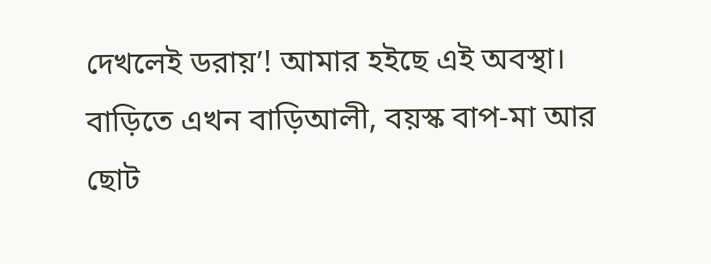দেখলেই ডরায়’! আমার হইছে এই অবস্থা। বাড়িতে এখন বাড়িআলী, বয়স্ক বাপ-মা আর ছোট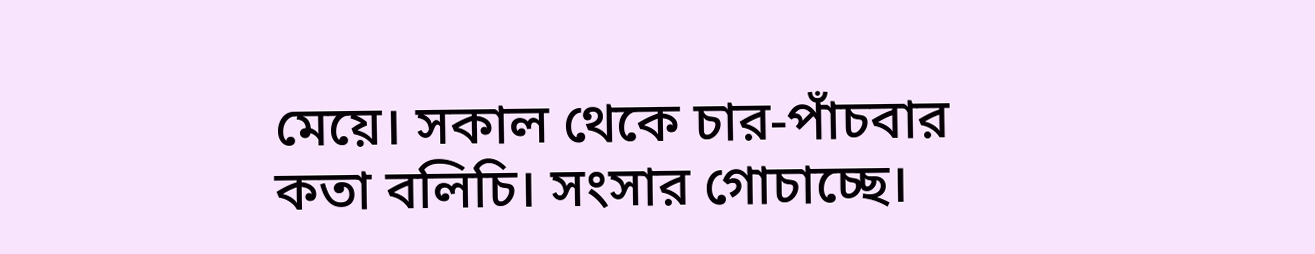মেয়ে। সকাল থেকে চার-পাঁচবার কতা বলিচি। সংসার গোচাচ্ছে।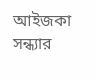আইজকা সন্ধ্যার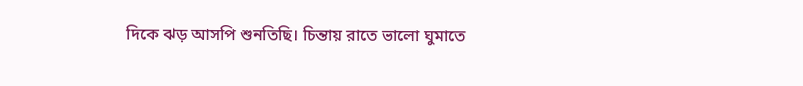দিকে ঝড় আসপি শুনতিছি। চিন্তায় রাতে ভালো ঘুমাতে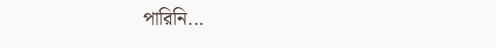পারিনি...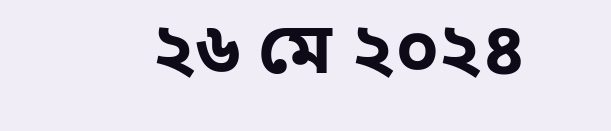২৬ মে ২০২৪